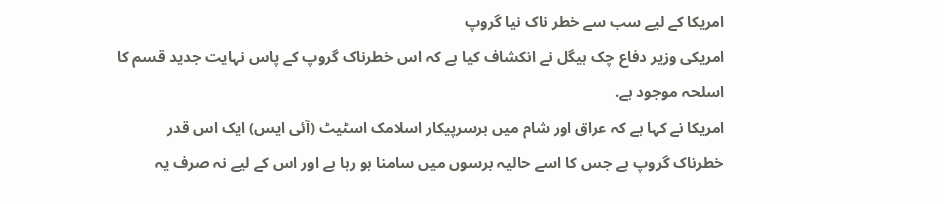امریکا کے لیے سب سے خطر ناک نیا گروپ
امریکی وزیر دفاع چک ہیگل نے انکشاف کیا ہے کہ اس خطرناک گروپ کے پاس نہایت جدید قسم کا اسلحہ موجود ہے.
امریکا نے کہا ہے کہ عراق اور شام میں برسرپیکار اسلامک اسٹیٹ (آئی ایس) ایک اس قدر خطرناک گروپ ہے جس کا اسے حالیہ برسوں میں سامنا ہو رہا ہے اور اس کے لیے نہ صرف یہ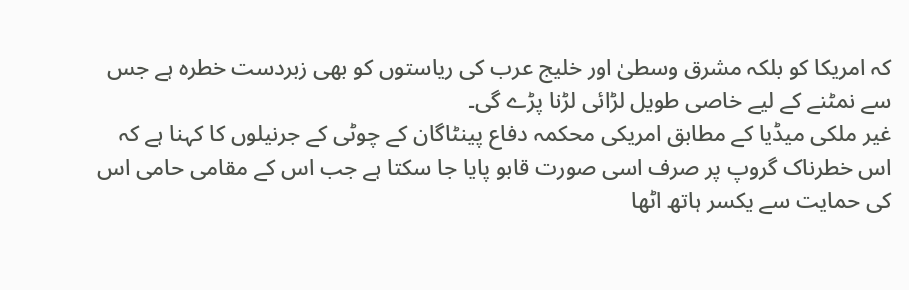کہ امریکا کو بلکہ مشرق وسطیٰ اور خلیج عرب کی ریاستوں کو بھی زبردست خطرہ ہے جس سے نمٹنے کے لیے خاصی طویل لڑائی لڑنا پڑے گی۔
غیر ملکی میڈیا کے مطابق امریکی محکمہ دفاع پینٹاگان کے چوٹی کے جرنیلوں کا کہنا ہے کہ اس خطرناک گروپ پر صرف اسی صورت قابو پایا جا سکتا ہے جب اس کے مقامی حامی اس کی حمایت سے یکسر ہاتھ اٹھا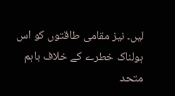لیں۔ نیز مقامی طاقتوں کو اس ہولناک خطرے کے خلاف باہم متحد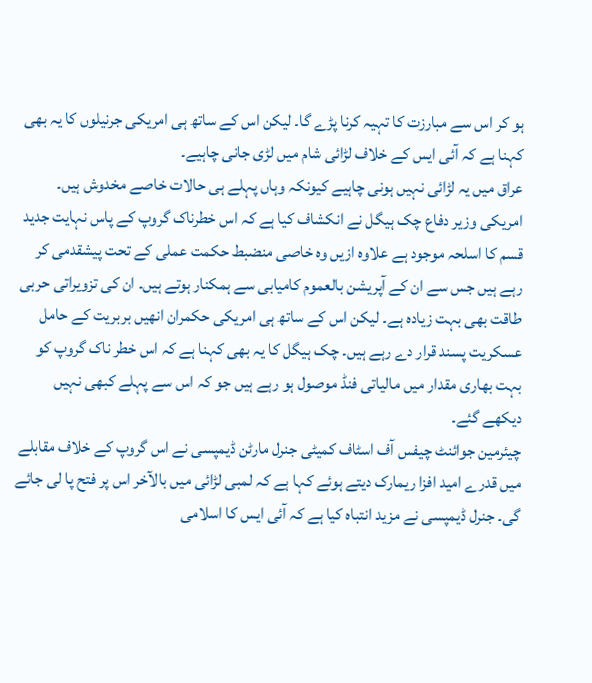ہو کر اس سے مبارزت کا تہیہ کرنا پڑے گا۔ لیکن اس کے ساتھ ہی امریکی جرنیلوں کا یہ بھی کہنا ہے کہ آئی ایس کے خلاف لڑائی شام میں لڑی جانی چاہیے۔
عراق میں یہ لڑائی نہیں ہونی چاہیے کیونکہ وہاں پہلے ہی حالات خاصے مخدوش ہیں۔ امریکی وزیر دفاع چک ہیگل نے انکشاف کیا ہے کہ اس خطرناک گروپ کے پاس نہایت جدید قسم کا اسلحہ موجود ہے علاوہ ازیں وہ خاصی منضبط حکمت عملی کے تحت پیشقدمی کر رہے ہیں جس سے ان کے آپریشن بالعموم کامیابی سے ہمکنار ہوتے ہیں۔ ان کی تزویراتی حربی طاقت بھی بہت زیادہ ہے۔ لیکن اس کے ساتھ ہی امریکی حکمران انھیں بربریت کے حامل عسکریت پسند قرار دے رہے ہیں۔ چک ہیگل کا یہ بھی کہنا ہے کہ اس خطر ناک گروپ کو بہت بھاری مقدار میں مالیاتی فنڈ موصول ہو رہے ہیں جو کہ اس سے پہلے کبھی نہیں دیکھے گئے۔
چیئرمین جوائنٹ چیفس آف اسٹاف کمیٹی جنرل مارٹن ڈیمپسی نے اس گروپ کے خلاف مقابلے میں قدرے امید افزا ریمارک دیتے ہوئے کہا ہے کہ لمبی لڑائی میں بالآخر اس پر فتح پا لی جائے گی۔ جنرل ڈیمپسی نے مزید انتباہ کیا ہے کہ آئی ایس کا اسلامی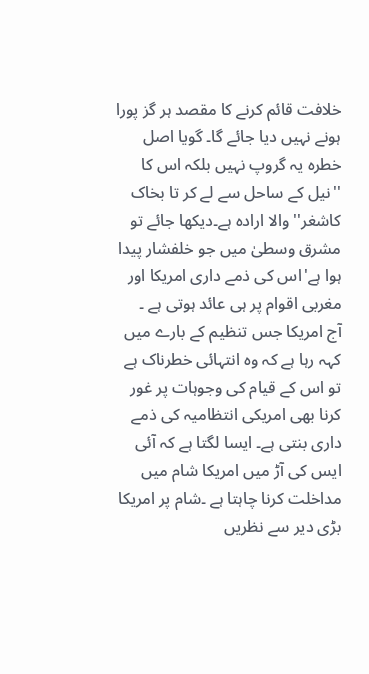خلافت قائم کرنے کا مقصد ہر گز پورا ہونے نہیں دیا جائے گا۔ گویا اصل خطرہ یہ گروپ نہیں بلکہ اس کا ''نیل کے ساحل سے لے کر تا بخاک کاشغر'' والا ارادہ ہے۔دیکھا جائے تو مشرق وسطیٰ میں جو خلفشار پیدا ہوا ہے'اس کی ذمے داری امریکا اور مغربی اقوام پر ہی عائد ہوتی ہے ۔
آج امریکا جس تنظیم کے بارے میں کہہ رہا ہے کہ وہ انتہائی خطرناک ہے تو اس کے قیام کی وجوہات پر غور کرنا بھی امریکی انتظامیہ کی ذمے داری بنتی ہے۔ ایسا لگتا ہے کہ آئی ایس کی آڑ میں امریکا شام میں مداخلت کرنا چاہتا ہے ۔شام پر امریکا بڑی دیر سے نظریں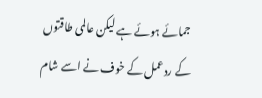جمائے ہوئے ہے لیکن عالمی طاقتوں کے ردعمل کے خوف نے اسے شام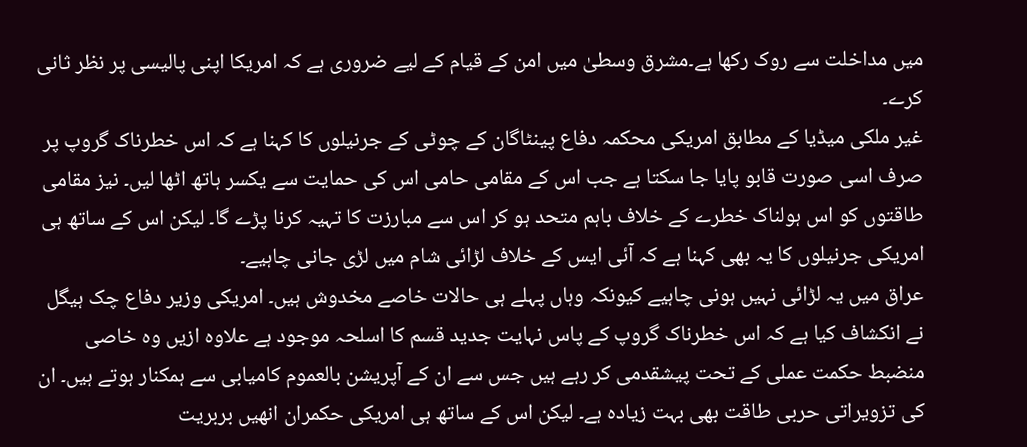میں مداخلت سے روک رکھا ہے۔مشرق وسطیٰ میں امن کے قیام کے لیے ضروری ہے کہ امریکا اپنی پالیسی پر نظر ثانی کرے۔
غیر ملکی میڈیا کے مطابق امریکی محکمہ دفاع پینٹاگان کے چوٹی کے جرنیلوں کا کہنا ہے کہ اس خطرناک گروپ پر صرف اسی صورت قابو پایا جا سکتا ہے جب اس کے مقامی حامی اس کی حمایت سے یکسر ہاتھ اٹھا لیں۔ نیز مقامی طاقتوں کو اس ہولناک خطرے کے خلاف باہم متحد ہو کر اس سے مبارزت کا تہیہ کرنا پڑے گا۔ لیکن اس کے ساتھ ہی امریکی جرنیلوں کا یہ بھی کہنا ہے کہ آئی ایس کے خلاف لڑائی شام میں لڑی جانی چاہیے۔
عراق میں یہ لڑائی نہیں ہونی چاہیے کیونکہ وہاں پہلے ہی حالات خاصے مخدوش ہیں۔ امریکی وزیر دفاع چک ہیگل نے انکشاف کیا ہے کہ اس خطرناک گروپ کے پاس نہایت جدید قسم کا اسلحہ موجود ہے علاوہ ازیں وہ خاصی منضبط حکمت عملی کے تحت پیشقدمی کر رہے ہیں جس سے ان کے آپریشن بالعموم کامیابی سے ہمکنار ہوتے ہیں۔ ان کی تزویراتی حربی طاقت بھی بہت زیادہ ہے۔ لیکن اس کے ساتھ ہی امریکی حکمران انھیں بربریت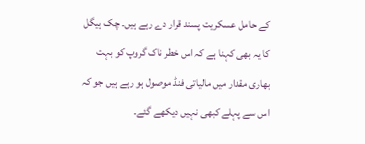کے حامل عسکریت پسند قرار دے رہے ہیں۔ چک ہیگل کا یہ بھی کہنا ہے کہ اس خطر ناک گروپ کو بہت بھاری مقدار میں مالیاتی فنڈ موصول ہو رہے ہیں جو کہ اس سے پہلے کبھی نہیں دیکھے گئے۔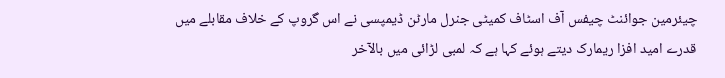چیئرمین جوائنٹ چیفس آف اسٹاف کمیٹی جنرل مارٹن ڈیمپسی نے اس گروپ کے خلاف مقابلے میں قدرے امید افزا ریمارک دیتے ہوئے کہا ہے کہ لمبی لڑائی میں بالآخر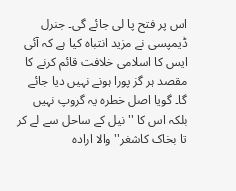اس پر فتح پا لی جائے گی۔ جنرل ڈیمپسی نے مزید انتباہ کیا ہے کہ آئی ایس کا اسلامی خلافت قائم کرنے کا مقصد ہر گز پورا ہونے نہیں دیا جائے گا۔ گویا اصل خطرہ یہ گروپ نہیں بلکہ اس کا ''نیل کے ساحل سے لے کر تا بخاک کاشغر'' والا ارادہ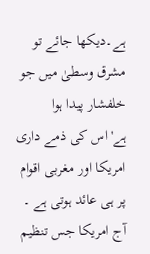ہے۔دیکھا جائے تو مشرق وسطیٰ میں جو خلفشار پیدا ہوا ہے'اس کی ذمے داری امریکا اور مغربی اقوام پر ہی عائد ہوتی ہے ۔
آج امریکا جس تنظیم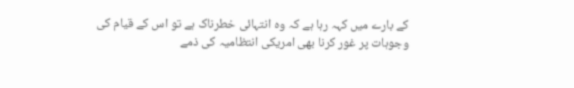کے بارے میں کہہ رہا ہے کہ وہ انتہائی خطرناک ہے تو اس کے قیام کی وجوہات پر غور کرنا بھی امریکی انتظامیہ کی ذمے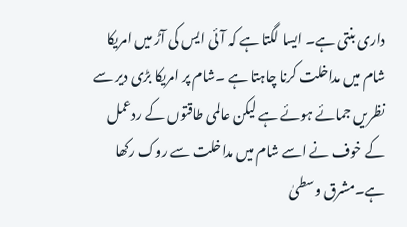داری بنتی ہے۔ ایسا لگتا ہے کہ آئی ایس کی آڑ میں امریکا شام میں مداخلت کرنا چاہتا ہے ۔شام پر امریکا بڑی دیر سے نظریں جمائے ہوئے ہے لیکن عالمی طاقتوں کے ردعمل کے خوف نے اسے شام میں مداخلت سے روک رکھا ہے۔مشرق وسطیٰ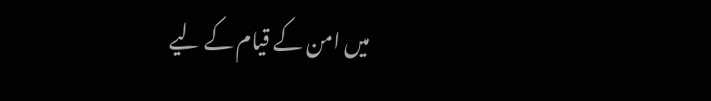میں امن کے قیام کے لیے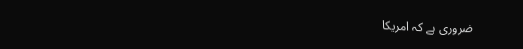ضروری ہے کہ امریکا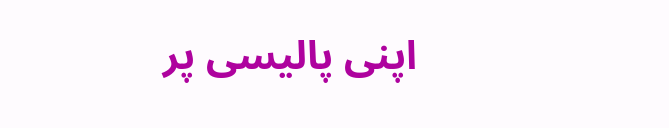اپنی پالیسی پر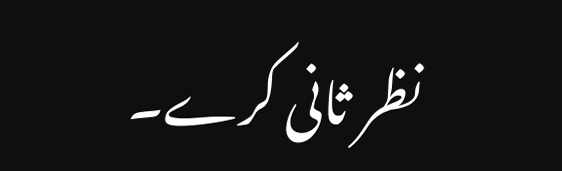نظر ثانی کرے۔